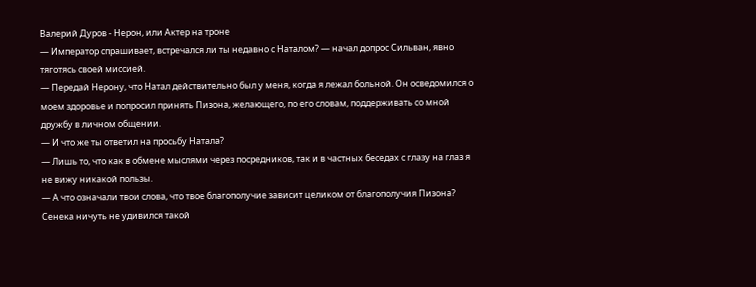Валерий Дуров - Нерон, или Актер на троне
— Император спрашивает, встречался ли ты недавно с Наталом? — начал допрос Сильван, явно тяготясь своей миссией.
— Передай Нерону, что Натал действительно был у меня, когда я лежал больной. Он осведомился о моем здоровье и попросил принять Пизона, желающего, по его словам, поддерживать со мной дружбу в личном общении.
— И что же ты ответил на просьбу Натала?
— Лишь то, что как в обмене мыслями через посредников, так и в частных беседах с глазу на глаз я не вижу никакой пользы.
— А что означали твои слова, что твое благополучие зависит целиком от благополучия Пизона?
Сенека ничуть не удивился такой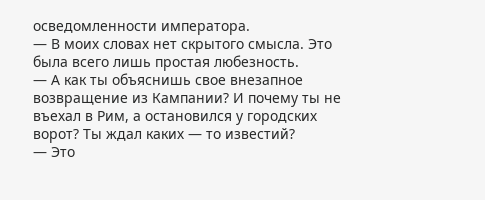осведомленности императора.
— В моих словах нет скрытого смысла. Это была всего лишь простая любезность.
— А как ты объяснишь свое внезапное возвращение из Кампании? И почему ты не въехал в Рим, а остановился у городских ворот? Ты ждал каких — то известий?
— Это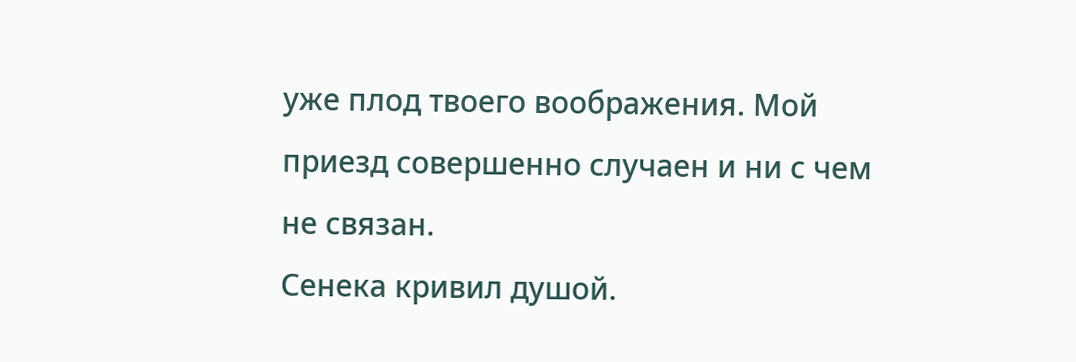уже плод твоего воображения. Мой приезд совершенно случаен и ни с чем не связан.
Сенека кривил душой.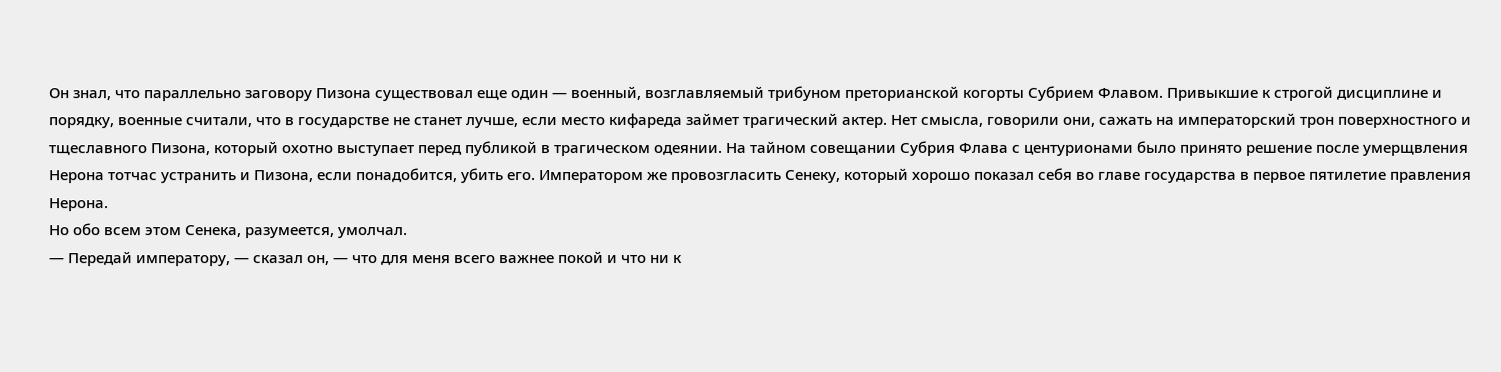Он знал, что параллельно заговору Пизона существовал еще один — военный, возглавляемый трибуном преторианской когорты Субрием Флавом. Привыкшие к строгой дисциплине и порядку, военные считали, что в государстве не станет лучше, если место кифареда займет трагический актер. Нет смысла, говорили они, сажать на императорский трон поверхностного и тщеславного Пизона, который охотно выступает перед публикой в трагическом одеянии. На тайном совещании Субрия Флава с центурионами было принято решение после умерщвления Нерона тотчас устранить и Пизона, если понадобится, убить его. Императором же провозгласить Сенеку, который хорошо показал себя во главе государства в первое пятилетие правления Нерона.
Но обо всем этом Сенека, разумеется, умолчал.
— Передай императору, — сказал он, — что для меня всего важнее покой и что ни к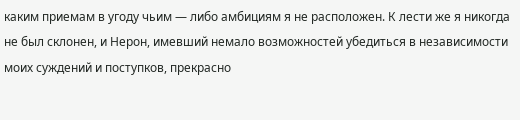каким приемам в угоду чьим — либо амбициям я не расположен. К лести же я никогда не был склонен, и Нерон, имевший немало возможностей убедиться в независимости моих суждений и поступков, прекрасно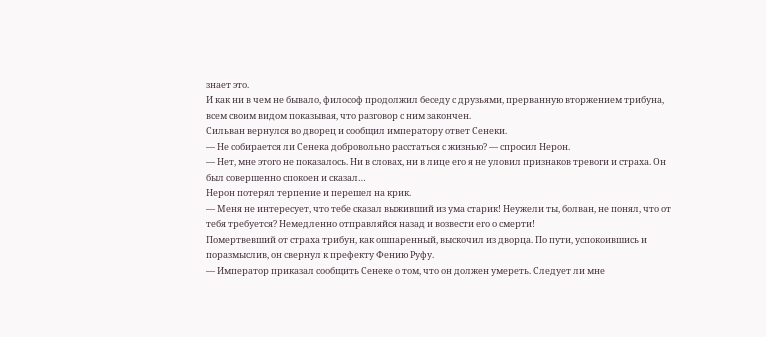знает это.
И как ни в чем не бывало, философ продолжил беседу с друзьями, прерванную вторжением трибуна, всем своим видом показывая, что разговор с ним закончен.
Сильван вернулся во дворец и сообщил императору ответ Сенеки.
— Не собирается ли Сенека добровольно расстаться с жизнью? — спросил Нерон.
— Нет, мне этого не показалось. Ни в словах, ни в лице его я не уловил признаков тревоги и страха. Он был совершенно спокоен и сказал…
Нерон потерял терпение и перешел на крик.
— Меня не интересует, что тебе сказал выживший из ума старик! Неужели ты, болван, не понял, что от тебя требуется? Немедленно отправляйся назад и возвести его о смерти!
Помертвевший от страха трибун, как ошпаренный, выскочил из дворца. По пути, успокоившись и поразмыслив, он свернул к префекту Фению Руфу.
— Император приказал сообщить Сенеке о том, что он должен умереть. Следует ли мне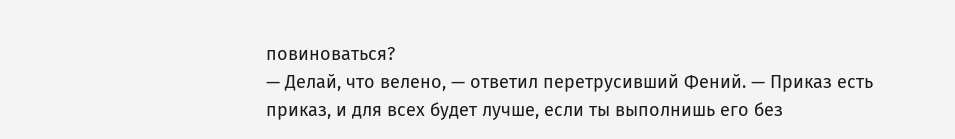повиноваться?
— Делай, что велено, — ответил перетрусивший Фений. — Приказ есть приказ, и для всех будет лучше, если ты выполнишь его без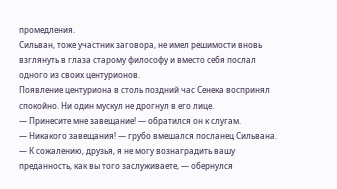промедления.
Сильван, тоже участник заговора, не имел решимости вновь взглянуть в глаза старому философу и вместо себя послал одного из своих центурионов.
Появление центуриона в столь поздний час Сенека воспринял спокойно. Ни один мускул не дрогнул в его лице.
— Принесите мне завещание! — обратился он к слугам.
— Никакого завещания! — грубо вмешался посланец Сильвана.
— К сожалению, друзья, я не могу вознаградить вашу преданность, как вы того заслуживаете, — обернулся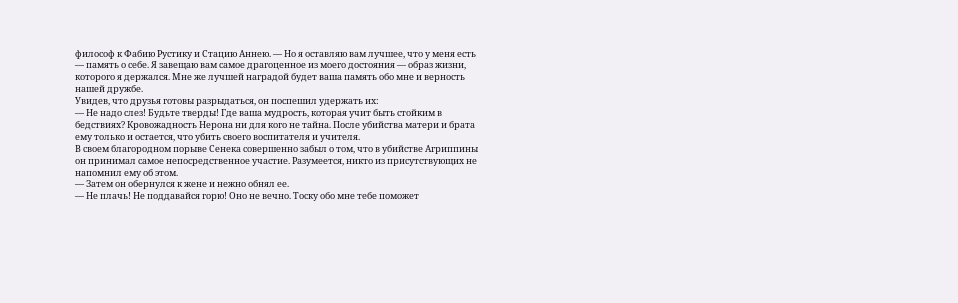философ к Фабию Рустику и Стацию Аннею. — Но я оставляю вам лучшее, что у меня есть — память о себе. Я завещаю вам самое драгоценное из моего достояния — образ жизни, которого я держался. Мне же лучшей наградой будет ваша память обо мне и верность нашей дружбе.
Увидев, что друзья готовы разрыдаться, он поспешил удержать их:
— Не надо слез! Будьте тверды! Где ваша мудрость, которая учит быть стойким в бедствиях? Кровожадность Нерона ни для кого не тайна. После убийства матери и брата ему только и остается, что убить своего воспитателя и учителя.
В своем благородном порыве Сенека совершенно забыл о том, что в убийстве Агриппины он принимал самое непосредственное участие. Разумеется, никто из присутствующих не напомнил ему об этом.
— Затем он обернулся к жене и нежно обнял ее.
— Не плачь! Не поддавайся горю! Оно не вечно. Тоску обо мне тебе поможет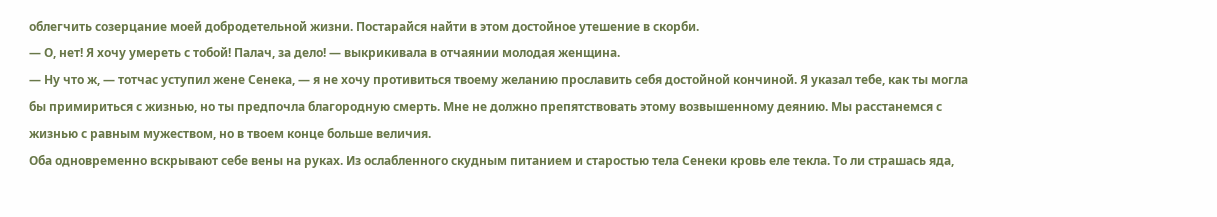облегчить созерцание моей добродетельной жизни. Постарайся найти в этом достойное утешение в скорби.
— О, нет! Я хочу умереть с тобой! Палач, за дело! — выкрикивала в отчаянии молодая женщина.
— Ну что ж, — тотчас уступил жене Сенека, — я не хочу противиться твоему желанию прославить себя достойной кончиной. Я указал тебе, как ты могла бы примириться с жизнью, но ты предпочла благородную смерть. Мне не должно препятствовать этому возвышенному деянию. Мы расстанемся с жизнью с равным мужеством, но в твоем конце больше величия.
Оба одновременно вскрывают себе вены на руках. Из ослабленного скудным питанием и старостью тела Сенеки кровь еле текла. То ли страшась яда,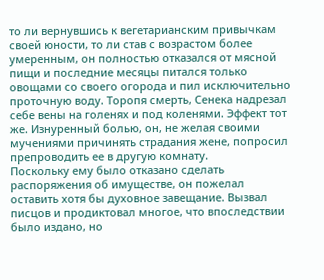то ли вернувшись к вегетарианским привычкам своей юности, то ли став с возрастом более умеренным, он полностью отказался от мясной пищи и последние месяцы питался только овощами со своего огорода и пил исключительно проточную воду. Торопя смерть, Сенека надрезал себе вены на голенях и под коленями. Эффект тот же. Изнуренный болью, он, не желая своими мучениями причинять страдания жене, попросил препроводить ее в другую комнату.
Поскольку ему было отказано сделать распоряжения об имуществе, он пожелал оставить хотя бы духовное завещание. Вызвал писцов и продиктовал многое, что впоследствии было издано, но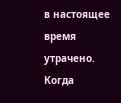в настоящее время утрачено.
Когда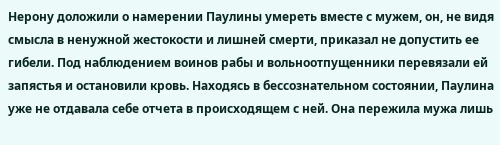Нерону доложили о намерении Паулины умереть вместе с мужем, он, не видя смысла в ненужной жестокости и лишней смерти, приказал не допустить ее гибели. Под наблюдением воинов рабы и вольноотпущенники перевязали ей запястья и остановили кровь. Находясь в бессознательном состоянии, Паулина уже не отдавала себе отчета в происходящем с ней. Она пережила мужа лишь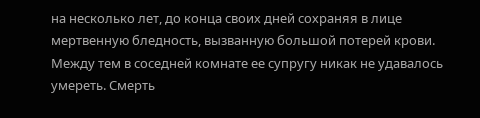на несколько лет, до конца своих дней сохраняя в лице мертвенную бледность, вызванную большой потерей крови.
Между тем в соседней комнате ее супругу никак не удавалось умереть. Смерть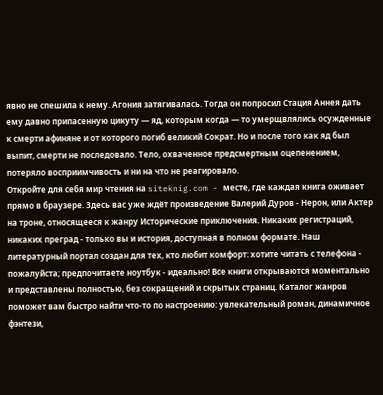явно не спешила к нему. Агония затягивалась. Тогда он попросил Стация Аннея дать ему давно припасенную цикуту — яд, которым когда — то умерщвлялись осужденные к смерти афиняне и от которого погиб великий Сократ. Но и после того как яд был выпит, смерти не последовало. Тело, охваченное предсмертным оцепенением, потеряло восприимчивость и ни на что не реагировало.
Откройте для себя мир чтения на siteknig.com - месте, где каждая книга оживает прямо в браузере. Здесь вас уже ждёт произведение Валерий Дуров - Нерон, или Актер на троне, относящееся к жанру Исторические приключения. Никаких регистраций, никаких преград - только вы и история, доступная в полном формате. Наш литературный портал создан для тех, кто любит комфорт: хотите читать с телефона - пожалуйста; предпочитаете ноутбук - идеально! Все книги открываются моментально и представлены полностью, без сокращений и скрытых страниц. Каталог жанров поможет вам быстро найти что-то по настроению: увлекательный роман, динамичное фэнтези,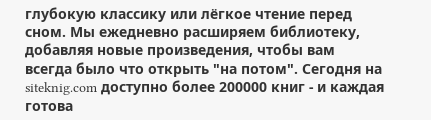глубокую классику или лёгкое чтение перед сном. Мы ежедневно расширяем библиотеку, добавляя новые произведения, чтобы вам всегда было что открыть "на потом". Сегодня на siteknig.com доступно более 200000 книг - и каждая готова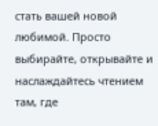стать вашей новой любимой. Просто выбирайте, открывайте и наслаждайтесь чтением там, где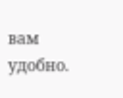вам удобно.